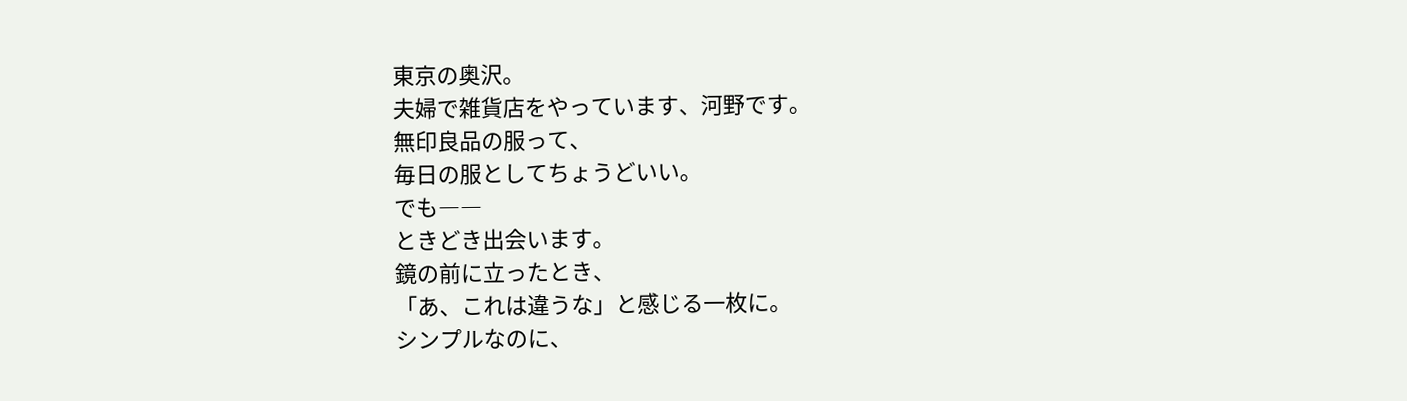東京の奥沢。
夫婦で雑貨店をやっています、河野です。
無印良品の服って、
毎日の服としてちょうどいい。
でも――
ときどき出会います。
鏡の前に立ったとき、
「あ、これは違うな」と感じる一枚に。
シンプルなのに、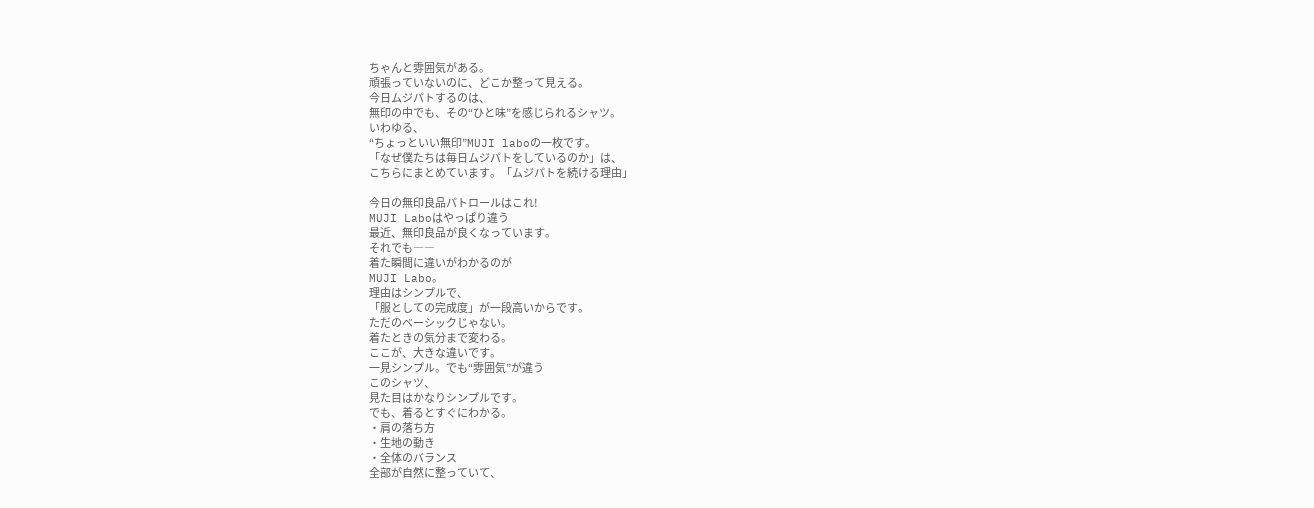ちゃんと雰囲気がある。
頑張っていないのに、どこか整って見える。
今日ムジパトするのは、
無印の中でも、その“ひと味”を感じられるシャツ。
いわゆる、
“ちょっといい無印”MUJI laboの一枚です。
「なぜ僕たちは毎日ムジパトをしているのか」は、
こちらにまとめています。「ムジパトを続ける理由」

今日の無印良品パトロールはこれ!
MUJI Laboはやっぱり違う
最近、無印良品が良くなっています。
それでも――
着た瞬間に違いがわかるのが
MUJI Labo。
理由はシンプルで、
「服としての完成度」が一段高いからです。
ただのベーシックじゃない。
着たときの気分まで変わる。
ここが、大きな違いです。
一見シンプル。でも“雰囲気”が違う
このシャツ、
見た目はかなりシンプルです。
でも、着るとすぐにわかる。
・肩の落ち方
・生地の動き
・全体のバランス
全部が自然に整っていて、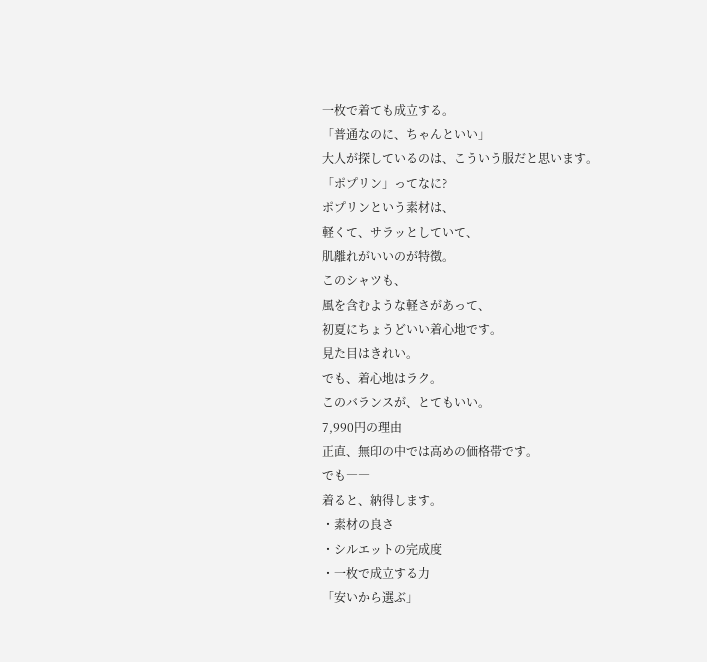一枚で着ても成立する。
「普通なのに、ちゃんといい」
大人が探しているのは、こういう服だと思います。
「ポプリン」ってなに?
ポプリンという素材は、
軽くて、サラッとしていて、
肌離れがいいのが特徴。
このシャツも、
風を含むような軽さがあって、
初夏にちょうどいい着心地です。
見た目はきれい。
でも、着心地はラク。
このバランスが、とてもいい。
7,990円の理由
正直、無印の中では高めの価格帯です。
でも――
着ると、納得します。
・素材の良さ
・シルエットの完成度
・一枚で成立する力
「安いから選ぶ」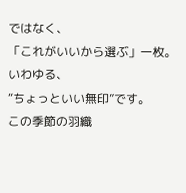ではなく、
「これがいいから選ぶ」一枚。
いわゆる、
“ちょっといい無印”です。
この季節の羽織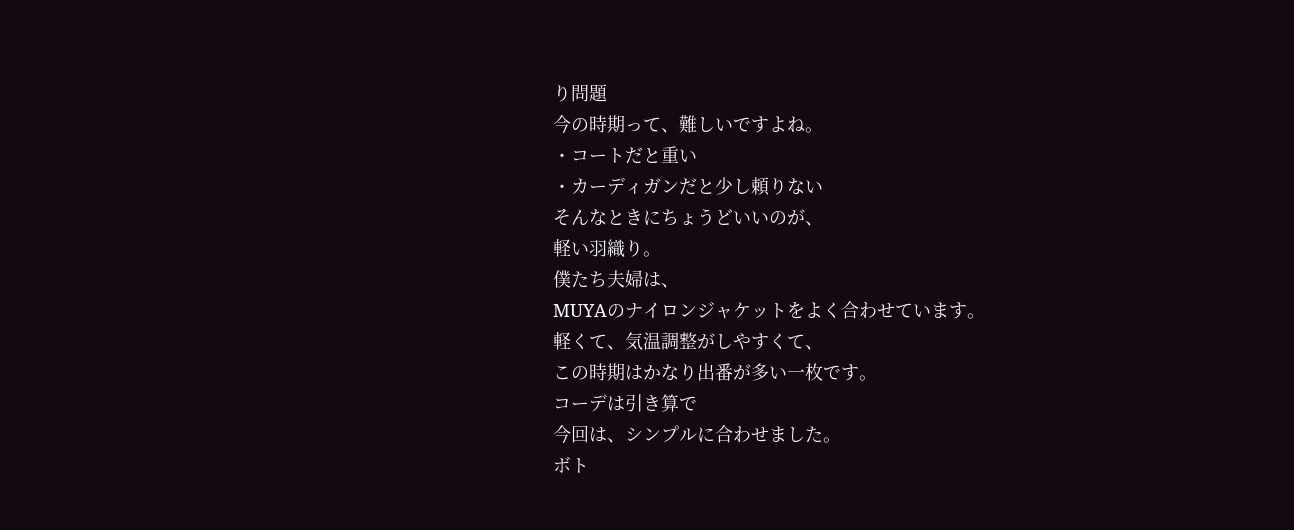り問題
今の時期って、難しいですよね。
・コートだと重い
・カーディガンだと少し頼りない
そんなときにちょうどいいのが、
軽い羽織り。
僕たち夫婦は、
MUYAのナイロンジャケットをよく合わせています。
軽くて、気温調整がしやすくて、
この時期はかなり出番が多い一枚です。
コーデは引き算で
今回は、シンプルに合わせました。
ボト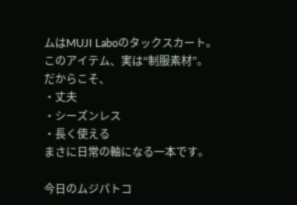ムはMUJI Laboのタックスカート。
このアイテム、実は“制服素材”。
だからこそ、
・丈夫
・シーズンレス
・長く使える
まさに日常の軸になる一本です。

今日のムジパトコ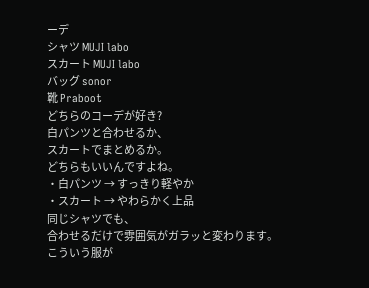ーデ
シャツ MUJI labo
スカート MUJI labo
バッグ sonor
靴 Praboot
どちらのコーデが好き?
白パンツと合わせるか、
スカートでまとめるか。
どちらもいいんですよね。
・白パンツ → すっきり軽やか
・スカート → やわらかく上品
同じシャツでも、
合わせるだけで雰囲気がガラッと変わります。
こういう服が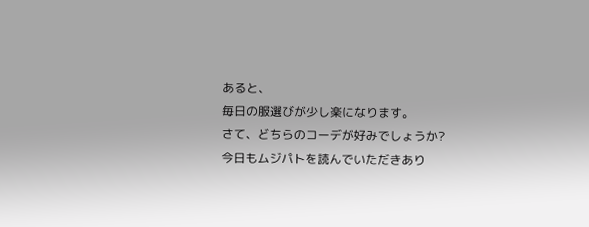あると、
毎日の服選びが少し楽になります。
さて、どちらのコーデが好みでしょうか?
今日もムジパトを読んでいただきあり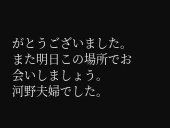がとうございました。
また明日この場所でお会いしましょう。
河野夫婦でした。